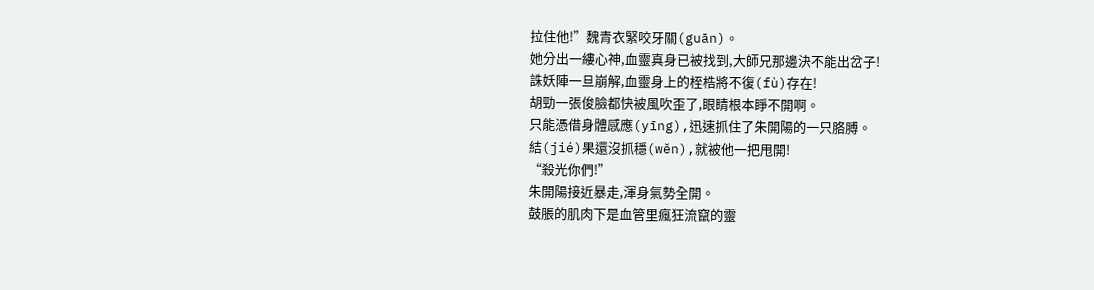拉住他!”魏青衣緊咬牙關(guān)。
她分出一縷心神,血靈真身已被找到,大師兄那邊決不能出岔子!
誅妖陣一旦崩解,血靈身上的桎梏將不復(fù)存在!
胡勁一張俊臉都快被風吹歪了,眼睛根本睜不開啊。
只能憑借身體感應(yīng),迅速抓住了朱開陽的一只胳膊。
結(jié)果還沒抓穩(wěn),就被他一把甩開!
“殺光你們!”
朱開陽接近暴走,渾身氣勢全開。
鼓脹的肌肉下是血管里瘋狂流竄的靈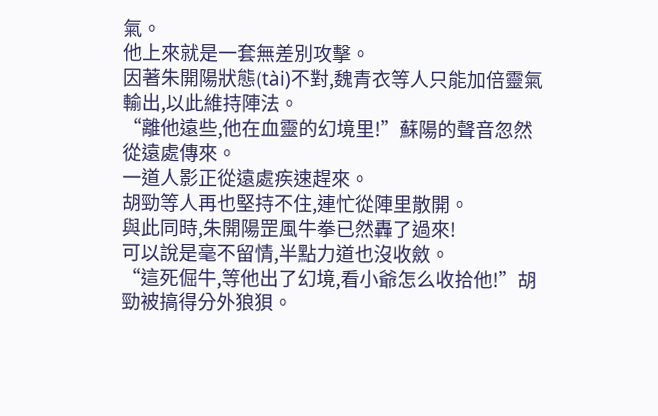氣。
他上來就是一套無差別攻擊。
因著朱開陽狀態(tài)不對,魏青衣等人只能加倍靈氣輸出,以此維持陣法。
“離他遠些,他在血靈的幻境里!”蘇陽的聲音忽然從遠處傳來。
一道人影正從遠處疾速趕來。
胡勁等人再也堅持不住,連忙從陣里散開。
與此同時,朱開陽罡風牛拳已然轟了過來!
可以說是毫不留情,半點力道也沒收斂。
“這死倔牛,等他出了幻境,看小爺怎么收拾他!”胡勁被搞得分外狼狽。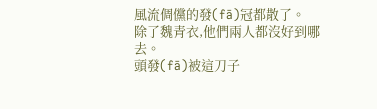風流倜儻的發(fā)冠都散了。
除了魏青衣,他們兩人都沒好到哪去。
頭發(fā)被這刀子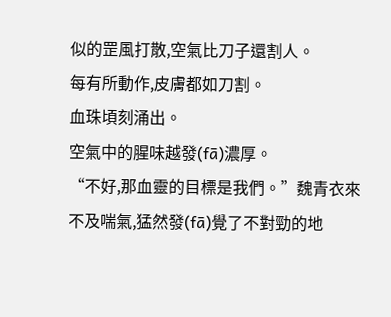似的罡風打散,空氣比刀子還割人。
每有所動作,皮膚都如刀割。
血珠頃刻涌出。
空氣中的腥味越發(fā)濃厚。
“不好,那血靈的目標是我們。”魏青衣來不及喘氣,猛然發(fā)覺了不對勁的地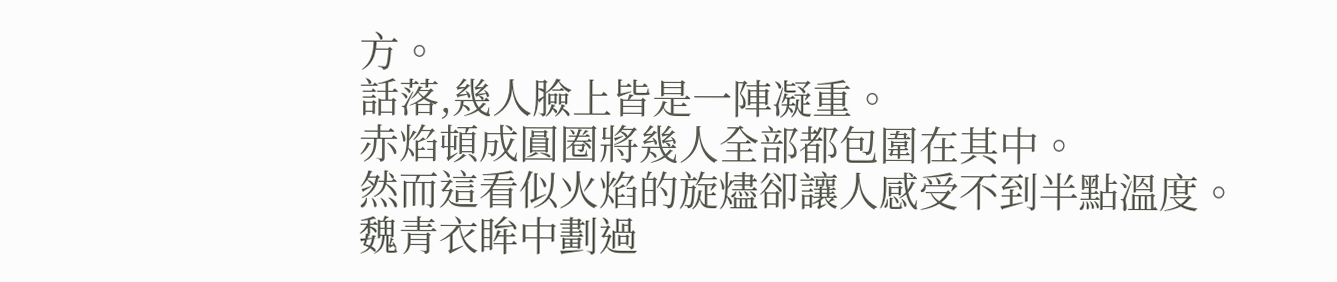方。
話落,幾人臉上皆是一陣凝重。
赤焰頓成圓圈將幾人全部都包圍在其中。
然而這看似火焰的旋燼卻讓人感受不到半點溫度。
魏青衣眸中劃過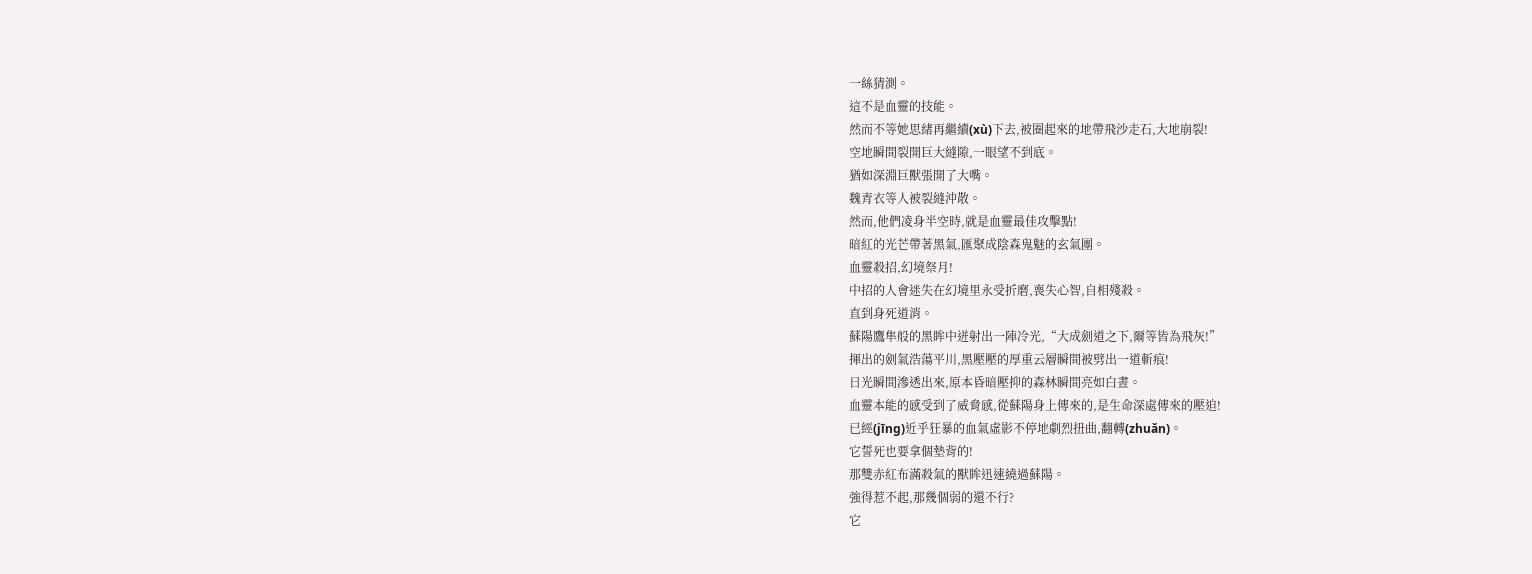一絲猜測。
這不是血靈的技能。
然而不等她思緒再繼續(xù)下去,被圈起來的地帶飛沙走石,大地崩裂!
空地瞬間裂開巨大縫隙,一眼望不到底。
猶如深淵巨獸張開了大嘴。
魏青衣等人被裂縫沖散。
然而,他們凌身半空時,就是血靈最佳攻擊點!
暗紅的光芒帶著黑氣,匯聚成陰森鬼魅的玄氣團。
血靈殺招,幻境祭月!
中招的人會迷失在幻境里永受折磨,喪失心智,自相殘殺。
直到身死道消。
蘇陽鷹隼般的黑眸中迸射出一陣冷光,“大成劍道之下,爾等皆為飛灰!”
揮出的劍氣浩蕩平川,黑壓壓的厚重云層瞬間被劈出一道斬痕!
日光瞬間滲透出來,原本昏暗壓抑的森林瞬間亮如白晝。
血靈本能的感受到了威脅感,從蘇陽身上傳來的,是生命深處傳來的壓迫!
已經(jīng)近乎狂暴的血氣虛影不停地劇烈扭曲,翻轉(zhuǎn)。
它誓死也要拿個墊背的!
那雙赤紅布滿殺氣的獸眸迅速繞過蘇陽。
強得惹不起,那幾個弱的還不行?
它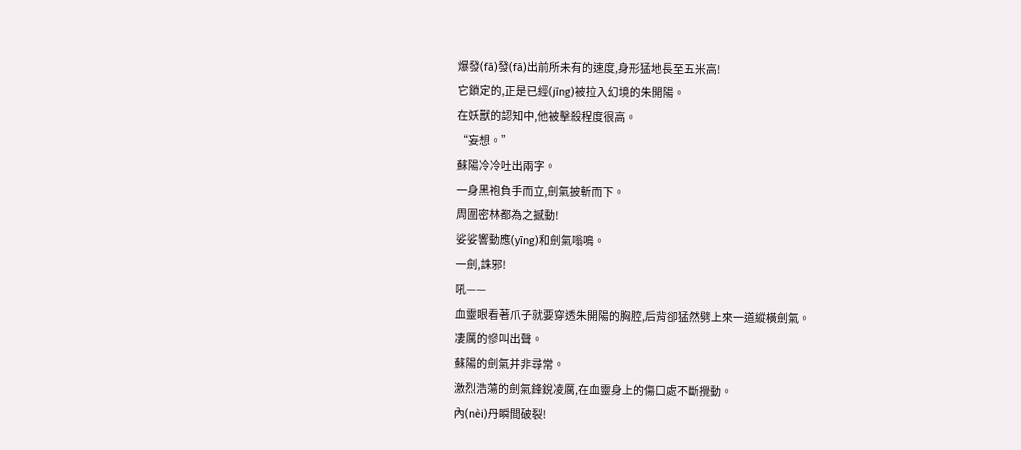爆發(fā)發(fā)出前所未有的速度,身形猛地長至五米高!
它鎖定的,正是已經(jīng)被拉入幻境的朱開陽。
在妖獸的認知中,他被擊殺程度很高。
“妄想。”
蘇陽冷冷吐出兩字。
一身黑袍負手而立,劍氣披斬而下。
周圍密林都為之撼動!
娑娑響動應(yīng)和劍氣嗡鳴。
一劍,誅邪!
吼——
血靈眼看著爪子就要穿透朱開陽的胸腔,后背卻猛然劈上來一道縱橫劍氣。
凄厲的慘叫出聲。
蘇陽的劍氣并非尋常。
激烈浩蕩的劍氣鋒銳凌厲,在血靈身上的傷口處不斷攪動。
內(nèi)丹瞬間破裂!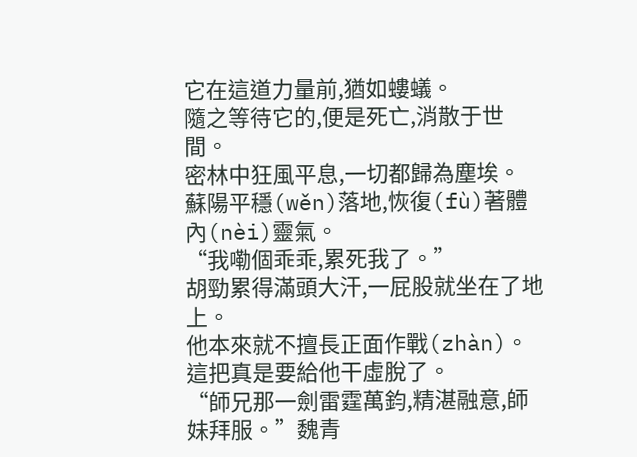它在這道力量前,猶如螻蟻。
隨之等待它的,便是死亡,消散于世間。
密林中狂風平息,一切都歸為塵埃。
蘇陽平穩(wěn)落地,恢復(fù)著體內(nèi)靈氣。
“我嘞個乖乖,累死我了。”
胡勁累得滿頭大汗,一屁股就坐在了地上。
他本來就不擅長正面作戰(zhàn)。
這把真是要給他干虛脫了。
“師兄那一劍雷霆萬鈞,精湛融意,師妹拜服。”魏青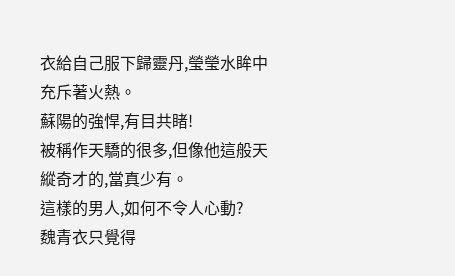衣給自己服下歸靈丹,瑩瑩水眸中充斥著火熱。
蘇陽的強悍,有目共睹!
被稱作天驕的很多,但像他這般天縱奇才的,當真少有。
這樣的男人,如何不令人心動?
魏青衣只覺得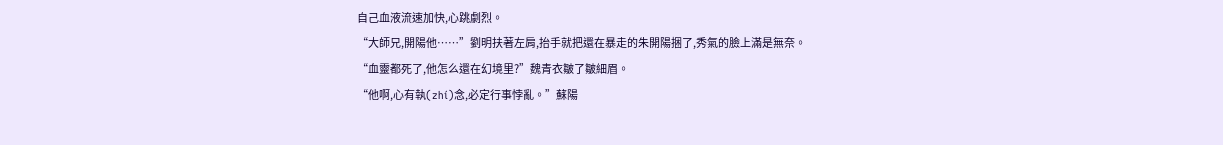自己血液流速加快,心跳劇烈。
“大師兄,開陽他……”劉明扶著左肩,抬手就把還在暴走的朱開陽捆了,秀氣的臉上滿是無奈。
“血靈都死了,他怎么還在幻境里?”魏青衣皺了皺細眉。
“他啊,心有執(zhí)念,必定行事悖亂。”蘇陽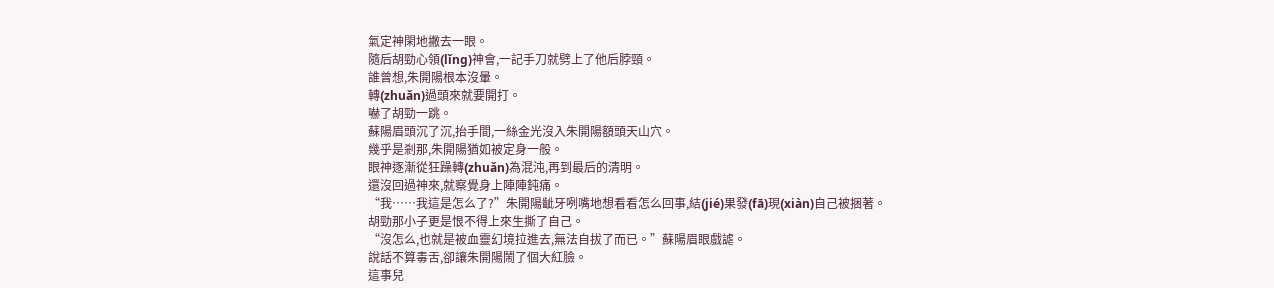氣定神閑地撇去一眼。
隨后胡勁心領(lǐng)神會,一記手刀就劈上了他后脖頸。
誰曾想,朱開陽根本沒暈。
轉(zhuǎn)過頭來就要開打。
嚇了胡勁一跳。
蘇陽眉頭沉了沉,抬手間,一絲金光沒入朱開陽額頭天山穴。
幾乎是剎那,朱開陽猶如被定身一般。
眼神逐漸從狂躁轉(zhuǎn)為混沌,再到最后的清明。
還沒回過神來,就察覺身上陣陣鈍痛。
“我……我這是怎么了?”朱開陽齜牙咧嘴地想看看怎么回事,結(jié)果發(fā)現(xiàn)自己被捆著。
胡勁那小子更是恨不得上來生撕了自己。
“沒怎么,也就是被血靈幻境拉進去,無法自拔了而已。”蘇陽眉眼戲謔。
說話不算毒舌,卻讓朱開陽鬧了個大紅臉。
這事兒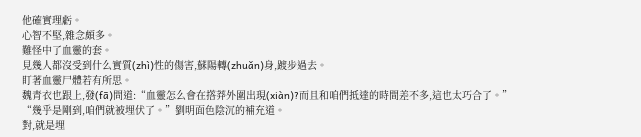他確實理虧。
心智不堅,雜念頗多。
難怪中了血靈的套。
見幾人都沒受到什么實質(zhì)性的傷害,蘇陽轉(zhuǎn)身,踱步過去。
盯著血靈尸體若有所思。
魏青衣也跟上,發(fā)問道:“血靈怎么會在撘莽外圍出現(xiàn)?而且和咱們抵達的時間差不多,這也太巧合了。”
“幾乎是剛到,咱們就被埋伏了。”劉明面色陰沉的補充道。
對,就是埋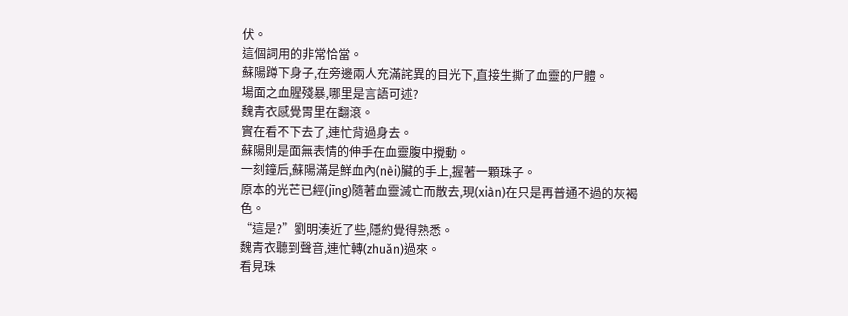伏。
這個詞用的非常恰當。
蘇陽蹲下身子,在旁邊兩人充滿詫異的目光下,直接生撕了血靈的尸體。
場面之血腥殘暴,哪里是言語可述?
魏青衣感覺胃里在翻滾。
實在看不下去了,連忙背過身去。
蘇陽則是面無表情的伸手在血靈腹中攪動。
一刻鐘后,蘇陽滿是鮮血內(nèi)臟的手上,握著一顆珠子。
原本的光芒已經(jīng)隨著血靈滅亡而散去,現(xiàn)在只是再普通不過的灰褐色。
“這是?”劉明湊近了些,隱約覺得熟悉。
魏青衣聽到聲音,連忙轉(zhuǎn)過來。
看見珠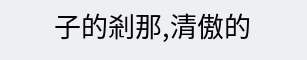子的剎那,清傲的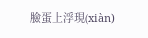臉蛋上浮現(xiàn)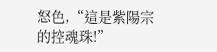怒色,“這是紫陽宗的控魂珠!”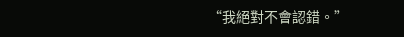“我絕對不會認錯。”